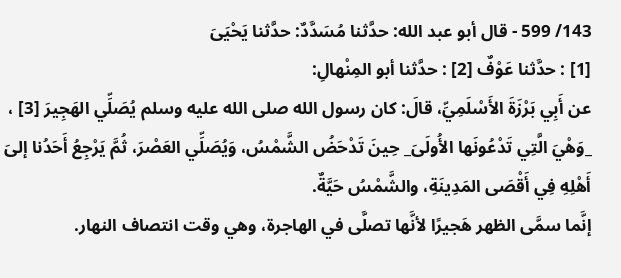143/ 599 - قال أبو عبد الله: حدَّثنا مُسَدَّدٌ: حدَّثنا يَحْيَىَ
[1] : حدَّثنا عَوْفٌ [2] : حدَّثنا أبو المِنْهالِ:
عن أَبِي بَرْزَةَ الأَسْلَمِيِّ، قالَ: كان رسول الله صلى الله عليه وسلم يُصَلِّي الهَجِيرَ [3] ، _وَهْيَ الَّتِي تَدْعُونَها الأُولَىَ_ حِينَ تَدْحَضُ الشَّمْسُ، وَيُصَلِّي العَصْرَ، ثُمَّ يَرْجِعُ أَحَدُنا إلىَ أَهْلِهِ فِي أَقْصَى المَدِينَةِ، والشَّمْسُ حَيَّةٌ.
إنَّما سمَّى الظهر هَجيرًا لأنَّها تصلَّى في الهاجرة، وهي وقت انتصاف النهار.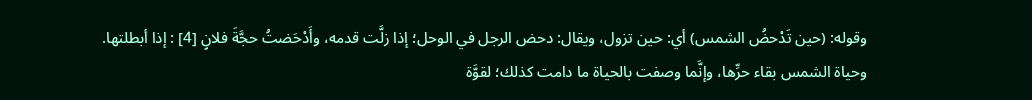وقوله: (حين تَدْحضُ الشمس) أي: حين تزول، ويقال: دحض الرجل في الوحل؛ إذا زلَّت قدمه، وأَدْحَضتُ حجَّةَ فلانٍ [4] : إذا أبطلتها.
وحياة الشمس بقاء حرِّها، وإنَّما وصفت بالحياة ما دامت كذلك؛ لقوَّة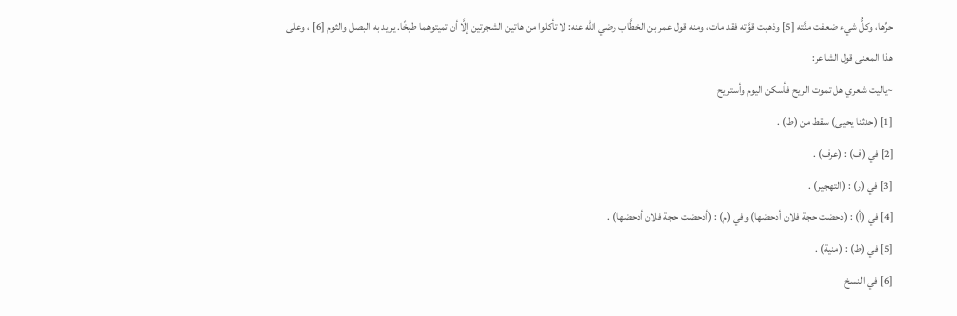حرِّها، وكلُّ شيء ضعفت منَّته [5] وذهبت قوَّته فقد مات، ومنه قول عمر بن الخطَّاب رضي الله عنه: لا تأكلوا من هاتين الشجرتين إلَّا أن تميتوهما طبخًا. يريد به البصل والثوم [6] ، وعلى هذا المعنى قول الشاعر:
~ياليت شعري هل تموت الريح فأسكن اليوم وأستريح
[1] (حدثنا يحيى) سقط من (ط) .
[2] في (ف) : (عرف) .
[3] في (ر) : (التهجير) .
[4] في (أ) : (دحضت حجة فلان أدحضها) وفي (م) : (أدحضت حجة فلان أدحضها) .
[5] في (ط) : (منية) .
[6] في النسخ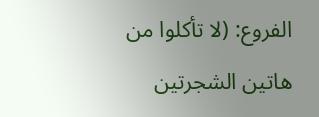الفروع: (لا تأكلوا من هاتين الشجرتين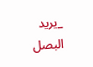_يريد البصل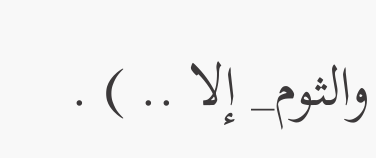والثوم_ إلا .. ) .